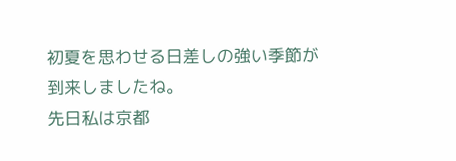初夏を思わせる日差しの強い季節が到来しましたね。
先日私は京都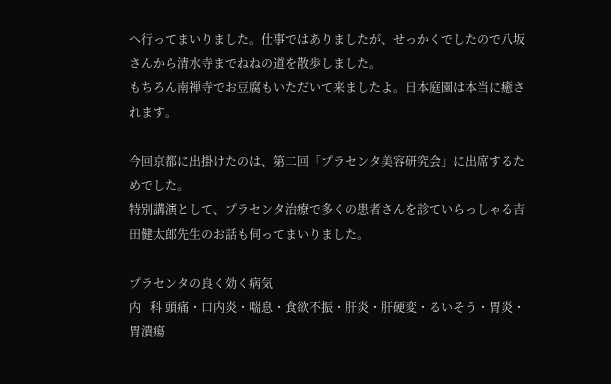へ行ってまいりました。仕事ではありましたが、せっかくでしたので八坂さんから清水寺までねねの道を散歩しました。
もちろん南禅寺でお豆腐もいただいて来ましたよ。日本庭園は本当に癒されます。

今回京都に出掛けたのは、第二回「プラセンタ美容研究会」に出席するためでした。
特別講演として、プラセンタ治療で多くの患者さんを診ていらっしゃる吉田健太郎先生のお話も伺ってまいりました。

プラセンタの良く効く病気
内   科 頭痛・口内炎・喘息・食欲不振・肝炎・肝硬変・るいそう・胃炎・胃潰瘍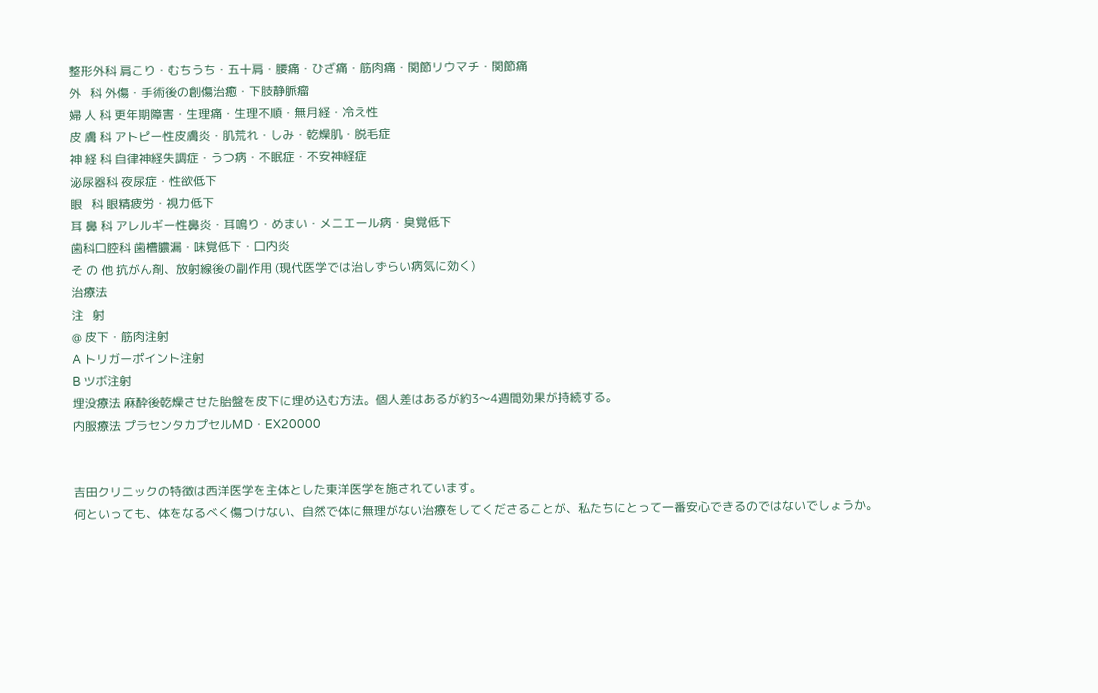整形外科 肩こり・むちうち・五十肩・腰痛・ひざ痛・筋肉痛・関節リウマチ・関節痛
外   科 外傷・手術後の創傷治癒・下肢静脈瘤
婦 人 科 更年期障害・生理痛・生理不順・無月経・冷え性
皮 膚 科 アトピー性皮膚炎・肌荒れ・しみ・乾燥肌・脱毛症
神 経 科 自律神経失調症・うつ病・不眠症・不安神経症
泌尿器科 夜尿症・性欲低下
眼   科 眼精疲労・視力低下
耳 鼻 科 アレルギー性鼻炎・耳鳴り・めまい・メニエール病・臭覚低下
歯科口腔科 歯槽膿漏・味覚低下・口内炎
そ の 他 抗がん剤、放射線後の副作用 (現代医学では治しずらい病気に効く)
治療法
注   射
@ 皮下・筋肉注射
A トリガーポイント注射
B ツボ注射
埋没療法 麻酔後乾燥させた胎盤を皮下に埋め込む方法。個人差はあるが約3〜4週間効果が持続する。
内服療法 プラセンタカプセルMD・EX20000


吉田クリニックの特徴は西洋医学を主体とした東洋医学を施されています。
何といっても、体をなるべく傷つけない、自然で体に無理がない治療をしてくださることが、私たちにとって一番安心できるのではないでしょうか。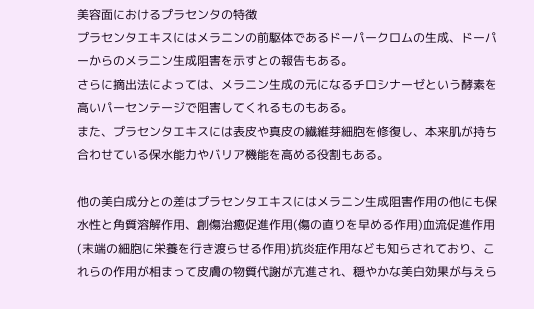美容面におけるプラセンタの特徴
プラセンタエキスにはメラニンの前駆体であるドーパークロムの生成、ドーパーからのメラニン生成阻害を示すとの報告もある。
さらに摘出法によっては、メラニン生成の元になるチロシナーゼという酵素を高いパーセンテージで阻害してくれるものもある。
また、プラセンタエキスには表皮や真皮の繊維芽細胞を修復し、本来肌が持ち合わせている保水能力やバリア機能を高める役割もある。

他の美白成分との差はプラセンタエキスにはメラニン生成阻害作用の他にも保水性と角質溶解作用、創傷治癒促進作用(傷の直りを早める作用)血流促進作用(末端の細胞に栄養を行き渡らせる作用)抗炎症作用なども知らされており、これらの作用が相まって皮膚の物質代謝が亢進され、穏やかな美白効果が与えら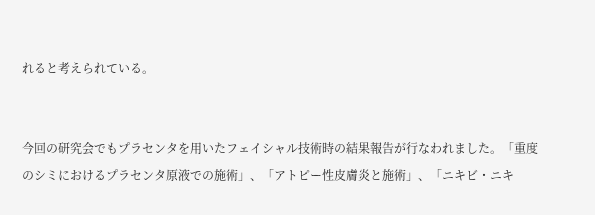れると考えられている。


今回の研究会でもプラセンタを用いたフェイシャル技術時の結果報告が行なわれました。「重度のシミにおけるプラセンタ原液での施術」、「アトピー性皮膚炎と施術」、「ニキビ・ニキ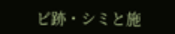ビ跡・シミと施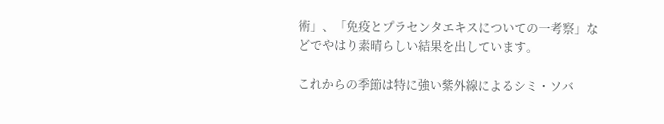術」、「免疫とプラセンタエキスについての一考察」などでやはり素晴らしい結果を出しています。

これからの季節は特に強い紫外線によるシミ・ソバ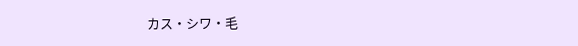カス・シワ・毛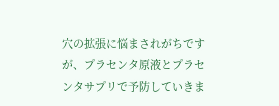穴の拡張に悩まされがちですが、プラセンタ原液とプラセンタサプリで予防していきま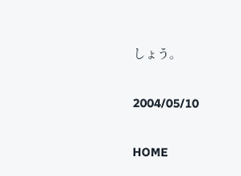しょう。


2004/05/10


HOME